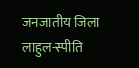जनजातीय जिला लाहुल-स्पीति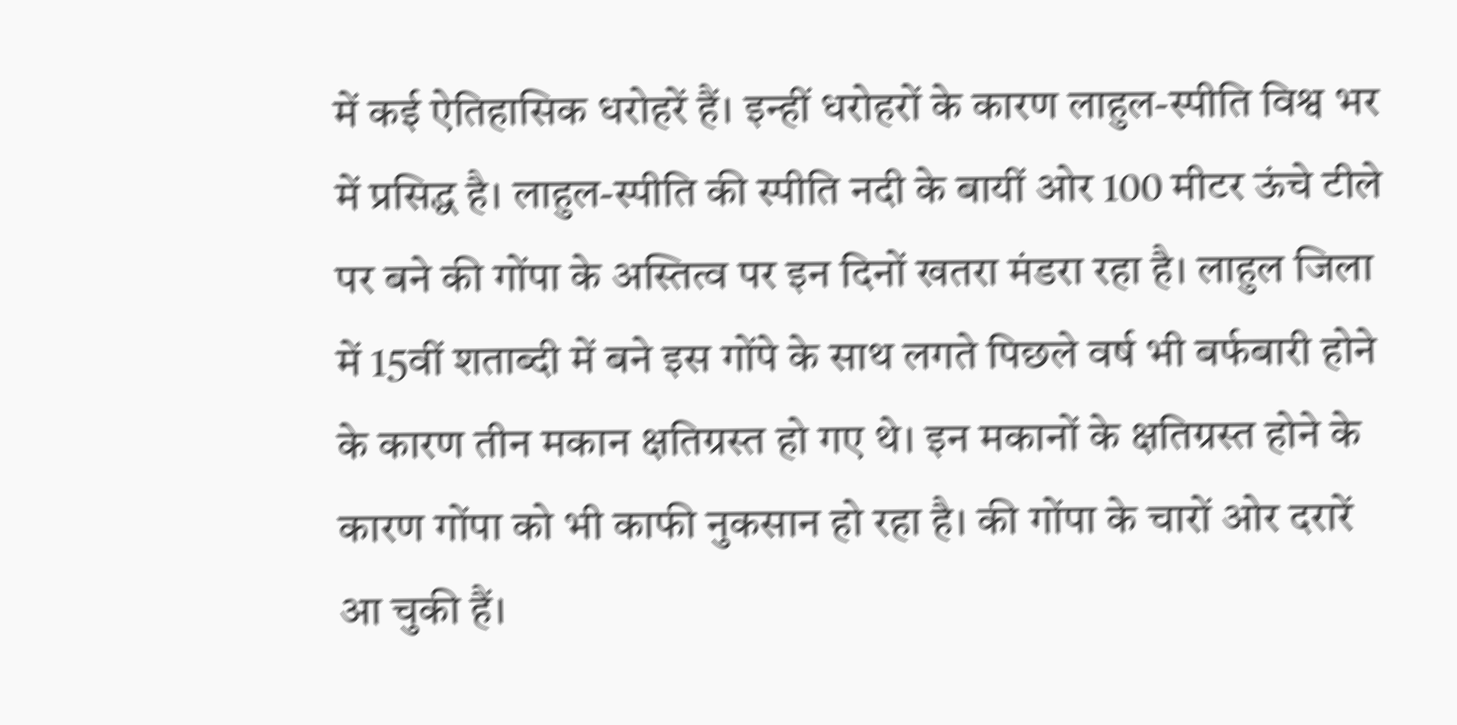में कई ऐतिहासिक धरोहरें हैं। इन्हीं धरोहरों के कारण लाहुल-स्पीति विश्व भर में प्रसिद्ध है। लाहुल-स्पीति की स्पीति नदी के बायीं ओर 100 मीटर ऊंचे टीले पर बने की गोंपा के अस्तित्व पर इन दिनों खतरा मंडरा रहा है। लाहुल जिला में 15वीं शताब्दी में बने इस गोंपे के साथ लगते पिछले वर्ष भी बर्फबारी होने के कारण तीन मकान क्षतिग्रस्त हो गए थे। इन मकानों के क्षतिग्रस्त होने के कारण गोंपा को भी काफी नुकसान हो रहा है। की गोंपा के चारों ओर दरारें आ चुकी हैं।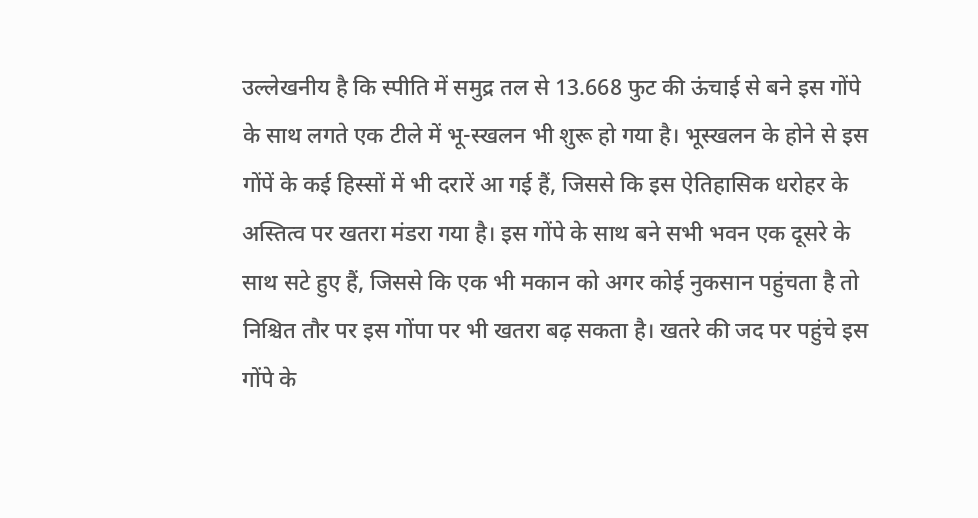उल्लेखनीय है कि स्पीति में समुद्र तल से 13.668 फुट की ऊंचाई से बने इस गोंपे के साथ लगते एक टीले में भू-स्खलन भी शुरू हो गया है। भूस्खलन के होने से इस गोंपें के कई हिस्सों में भी दरारें आ गई हैं, जिससे कि इस ऐतिहासिक धरोहर के अस्तित्व पर खतरा मंडरा गया है। इस गोंपे के साथ बने सभी भवन एक दूसरे के साथ सटे हुए हैं, जिससे कि एक भी मकान को अगर कोई नुकसान पहुंचता है तो निश्चित तौर पर इस गोंपा पर भी खतरा बढ़ सकता है। खतरे की जद पर पहुंचे इस गोंपे के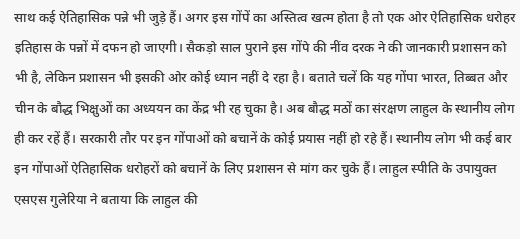साथ कई ऐतिहासिक पन्ने भी जुड़े हैं। अगर इस गोंपें का अस्तित्व खत्म होता है तो एक ओर ऐतिहासिक धरोहर इतिहास के पन्नों में दफन हो जाएगी। सैकड़ो साल पुराने इस गोंपे की नींव दरक ने की जानकारी प्रशासन को भी है, लेकिन प्रशासन भी इसकी ओर कोई ध्यान नहीं दे रहा है। बताते चलें कि यह गोंपा भारत, तिब्बत और चीन के बौद्ध भिक्षुओं का अध्ययन का केंद्र भी रह चुका है। अब बौद्ध मठों का संरक्षण लाहुल के स्थानीय लोग ही कर रहें हैं। सरकारी तौर पर इन गोंपाओं को बचानें के कोई प्रयास नहीं हो रहे हैं। स्थानीय लोग भी कई बार इन गोंपाओं ऐतिहासिक धरोहरों को बचानें के लिए प्रशासन से मांग कर चुके हैं। लाहुल स्पीति के उपायुक्त एसएस गुलेरिया ने बताया कि लाहुल की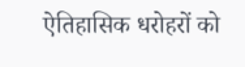ऐतिहासिक धरोहरों को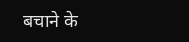बचाने के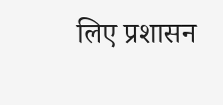लिए प्रशासन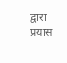द्वारा प्रयास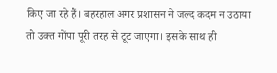किए जा रहे हैं। बहरहाल अगर प्रशासन ने जल्द कदम न उठाया तो उक्त गोंपा पूरी तरह से टूट जाएगा। इसके साथ ही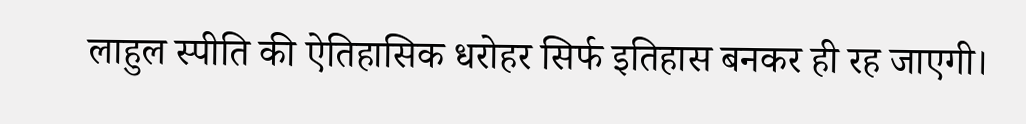लाहुल स्पीति की ऐतिहासिक धरोहर सिर्फ इतिहास बनकर ही रह जाएगी।